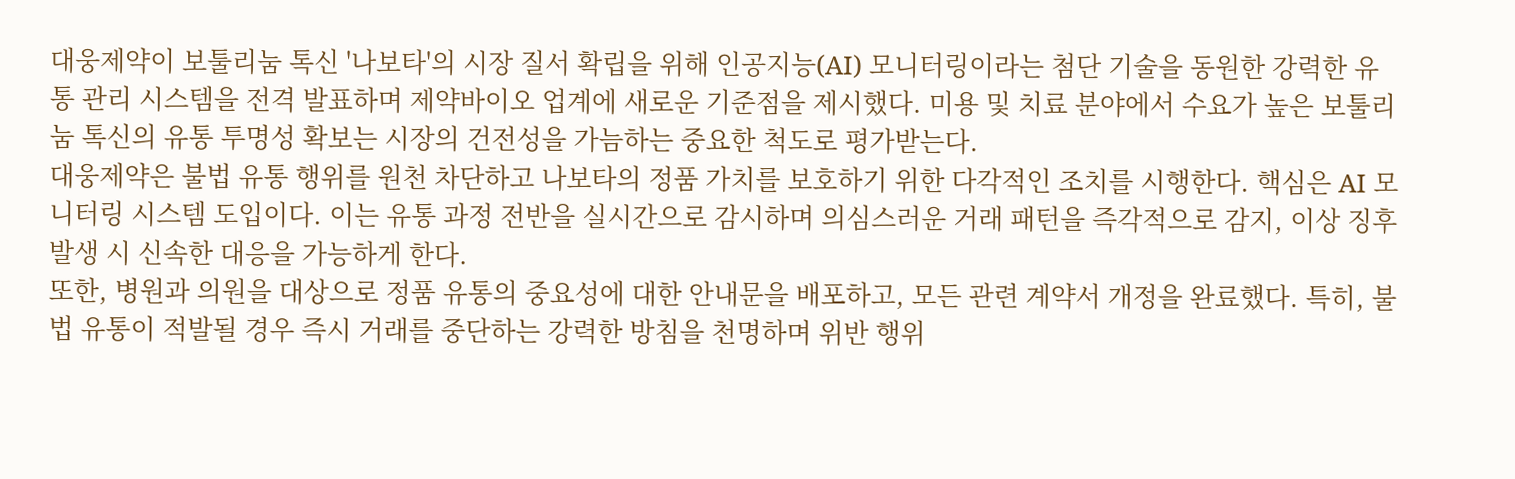대웅제약이 보툴리눔 톡신 '나보타'의 시장 질서 확립을 위해 인공지능(AI) 모니터링이라는 첨단 기술을 동원한 강력한 유통 관리 시스템을 전격 발표하며 제약바이오 업계에 새로운 기준점을 제시했다. 미용 및 치료 분야에서 수요가 높은 보툴리눔 톡신의 유통 투명성 확보는 시장의 건전성을 가늠하는 중요한 척도로 평가받는다.
대웅제약은 불법 유통 행위를 원천 차단하고 나보타의 정품 가치를 보호하기 위한 다각적인 조치를 시행한다. 핵심은 AI 모니터링 시스템 도입이다. 이는 유통 과정 전반을 실시간으로 감시하며 의심스러운 거래 패턴을 즉각적으로 감지, 이상 징후 발생 시 신속한 대응을 가능하게 한다.
또한, 병원과 의원을 대상으로 정품 유통의 중요성에 대한 안내문을 배포하고, 모든 관련 계약서 개정을 완료했다. 특히, 불법 유통이 적발될 경우 즉시 거래를 중단하는 강력한 방침을 천명하며 위반 행위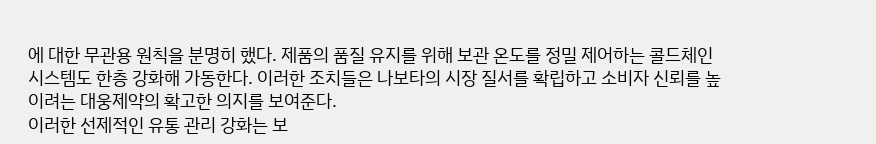에 대한 무관용 원칙을 분명히 했다. 제품의 품질 유지를 위해 보관 온도를 정밀 제어하는 콜드체인 시스템도 한층 강화해 가동한다. 이러한 조치들은 나보타의 시장 질서를 확립하고 소비자 신뢰를 높이려는 대웅제약의 확고한 의지를 보여준다.
이러한 선제적인 유통 관리 강화는 보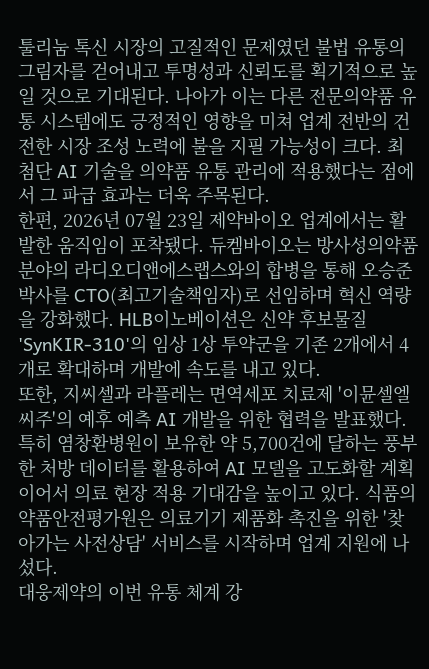툴리눔 톡신 시장의 고질적인 문제였던 불법 유통의 그림자를 걷어내고 투명성과 신뢰도를 획기적으로 높일 것으로 기대된다. 나아가 이는 다른 전문의약품 유통 시스템에도 긍정적인 영향을 미쳐 업계 전반의 건전한 시장 조성 노력에 불을 지필 가능성이 크다. 최첨단 AI 기술을 의약품 유통 관리에 적용했다는 점에서 그 파급 효과는 더욱 주목된다.
한편, 2026년 07월 23일 제약바이오 업계에서는 활발한 움직임이 포착됐다. 듀켐바이오는 방사성의약품 분야의 라디오디앤에스랩스와의 합병을 통해 오승준 박사를 CTO(최고기술책임자)로 선임하며 혁신 역량을 강화했다. HLB이노베이션은 신약 후보물질 'SynKIR-310'의 임상 1상 투약군을 기존 2개에서 4개로 확대하며 개발에 속도를 내고 있다.
또한, 지씨셀과 라플레는 면역세포 치료제 '이뮨셀엘씨주'의 예후 예측 AI 개발을 위한 협력을 발표했다. 특히 염창환병원이 보유한 약 5,700건에 달하는 풍부한 처방 데이터를 활용하여 AI 모델을 고도화할 계획이어서 의료 현장 적용 기대감을 높이고 있다. 식품의약품안전평가원은 의료기기 제품화 촉진을 위한 '찾아가는 사전상담' 서비스를 시작하며 업계 지원에 나섰다.
대웅제약의 이번 유통 체계 강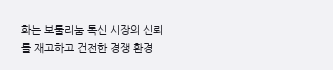화는 보툴리눔 톡신 시장의 신뢰를 재고하고 건전한 경쟁 환경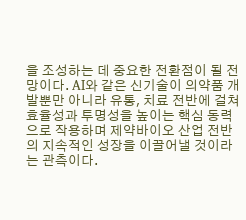을 조성하는 데 중요한 전환점이 될 전망이다. AI와 같은 신기술이 의약품 개발뿐만 아니라 유통, 치료 전반에 걸쳐 효율성과 투명성을 높이는 핵심 동력으로 작용하며 제약바이오 산업 전반의 지속적인 성장을 이끌어낼 것이라는 관측이다.